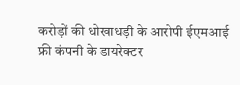करोड़ों की धोखाधड़ी के आरोपी ईएमआई फ्री कंपनी के डायरेक्टर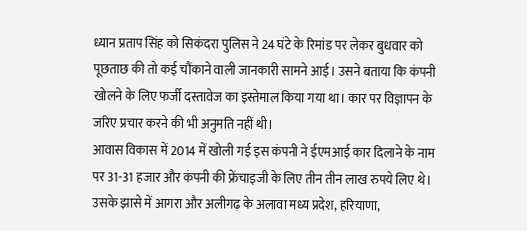ध्यान प्रताप सिंह को सिकंदरा पुलिस ने 24 घंटे के रिमांड पर लेकर बुधवार को पूछताछ की तो कई चौंकाने वाली जानकारी सामने आई। उसने बताया कि कंपनी खोलने के लिए फर्जी दस्तावेज का इस्तेमाल किया गया था। कार पर विज्ञापन के जरिए प्रचार करने की भी अनुमति नहीं थी।
आवास विकास में 2014 में खोली गई इस कंपनी ने ईएमआई कार दिलाने के नाम पर 31-31 हजार और कंपनी की फ्रेंचाइजी के लिए तीन तीन लाख रुपये लिए थे। उसके झासे में आगरा और अलीगढ़ के अलावा मध्य प्रदेश, हरियाणा,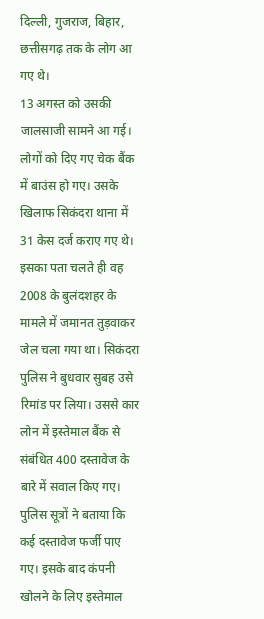दिल्ली, गुजराज, बिहार, छत्तीसगढ़ तक के लोग आ गए थे।
13 अगस्त को उसकी जालसाजी सामने आ गई। लोगों को दिए गए चेक बैंक में बाउंस हो गए। उसके खिलाफ सिकंदरा थाना में 31 केस दर्ज कराए गए थे। इसका पता चलते ही वह 2008 के बुलंदशहर के मामले में जमानत तुड़वाकर जेल चला गया था। सिकंदरा पुलिस ने बुधवार सुबह उसे रिमांड पर लिया। उससे कार लोन में इस्तेमाल बैंक से संबंधित 400 दस्तावेज के बारे में सवाल किए गए।
पुलिस सूत्रों ने बताया कि कई दस्तावेज फर्जी पाए गए। इसके बाद कंपनी खोलने के लिए इस्तेमाल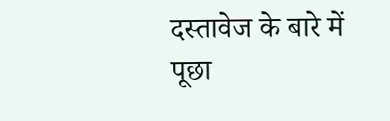दस्तावेज के बारे में पूछा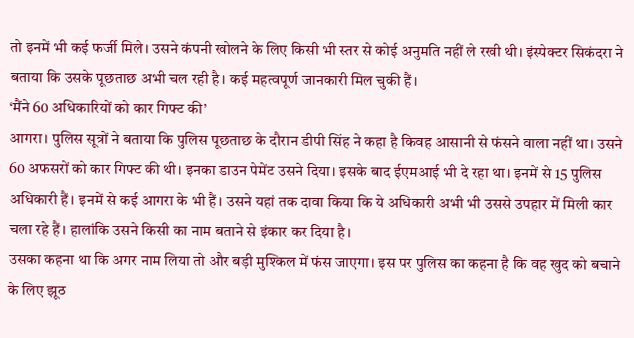तो इनमें भी कई फर्जी मिले। उसने कंपनी खोलने के लिए किसी भी स्तर से कोई अनुमति नहीं ले रखी थी। इंस्पेक्टर सिकंदरा ने बताया कि उसके पूछताछ अभी चल रही है। कई महत्वपूर्ण जानकारी मिल चुकी हैं।
‘मैंने 60 अधिकारियों को कार गिफ्ट की’
आगरा। पुलिस सूत्रों ने बताया कि पुलिस पूछताछ के दौरान डीपी सिंह ने कहा है किवह आसानी से फंसने वाला नहीं था। उसने 60 अफसरों को कार गिफ्ट की थी। इनका डाउन पेमेंट उसने दिया। इसके बाद ईएमआई भी दे रहा था। इनमें से 15 पुलिस अधिकारी हैं। इनमें से कई आगरा के भी हैं। उसने यहां तक दावा किया कि ये अधिकारी अभी भी उससे उपहार में मिली कार चला रहे हैं। हालांकि उसने किसी का नाम बताने से इंकार कर दिया है।
उसका कहना था कि अगर नाम लिया तो और बड़ी मुश्किल में फंस जाएगा। इस पर पुलिस का कहना है कि वह खुद को बचाने के लिए झूठ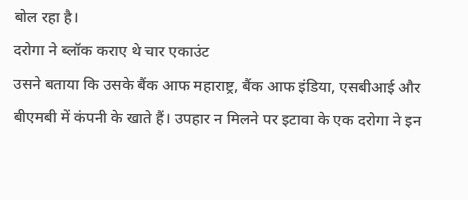बोल रहा है।
दरोगा ने ब्लॉक कराए थे चार एकाउंट
उसने बताया कि उसके बैंक आफ महाराष्ट्र, बैंक आफ इंडिया, एसबीआई और बीएमबी में कंपनी के खाते हैं। उपहार न मिलने पर इटावा के एक दरोगा ने इन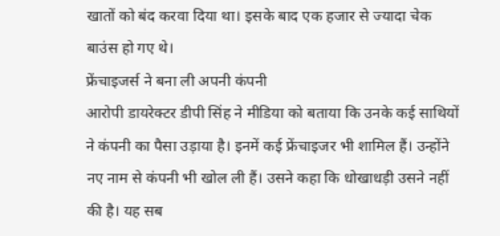खातों को बंद करवा दिया था। इसके बाद एक हजार से ज्यादा चेक बाउंस हो गए थे।
फ्रेंचाइजर्स ने बना ली अपनी कंपनी
आरोपी डायरेक्टर डीपी सिंह ने मीडिया को बताया कि उनके कई साथियों ने कंपनी का पैसा उड़ाया है। इनमें कई फ्रेंचाइजर भी शामिल हैं। उन्होंने नए नाम से कंपनी भी खोल ली हैं। उसने कहा कि धोखाधड़ी उसने नहीं की है। यह सब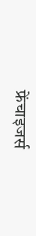फ्रेंचाइजर्स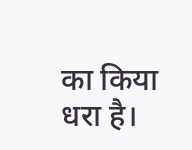का किया धरा है।